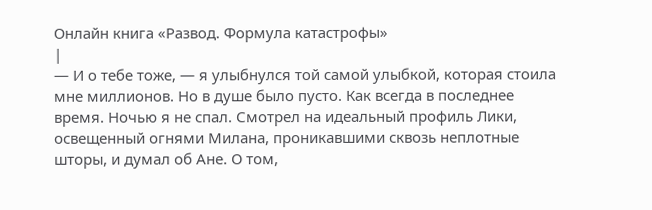Онлайн книга «Развод. Формула катастрофы»
|
— И о тебе тоже, — я улыбнулся той самой улыбкой, которая стоила мне миллионов. Но в душе было пусто. Как всегда в последнее время. Ночью я не спал. Смотрел на идеальный профиль Лики, освещенный огнями Милана, проникавшими сквозь неплотные шторы, и думал об Ане. О том,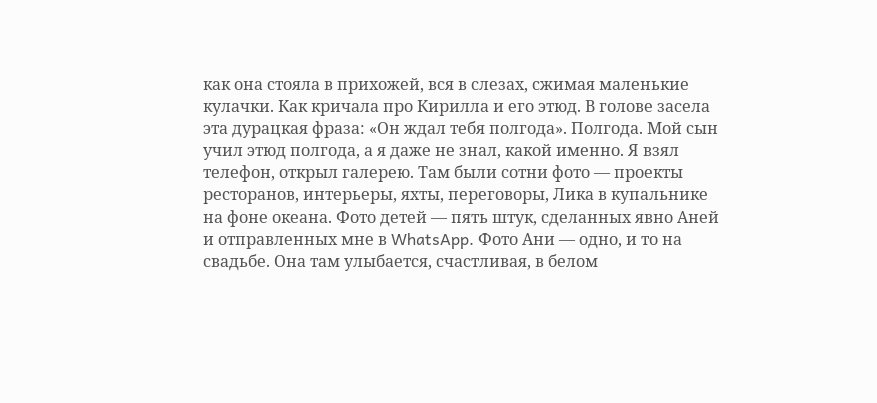как она стояла в прихожей, вся в слезах, сжимая маленькие кулачки. Как кричала про Кирилла и его этюд. В голове засела эта дурацкая фраза: «Он ждал тебя полгода». Полгода. Мой сын учил этюд полгода, а я даже не знал, какой именно. Я взял телефон, открыл галерею. Там были сотни фото — проекты ресторанов, интерьеры, яхты, переговоры, Лика в купальнике на фоне океана. Фото детей — пять штук, сделанных явно Аней и отправленных мне в WhatsApp. Фото Ани — одно, и то на свадьбе. Она там улыбается, счастливая, в белом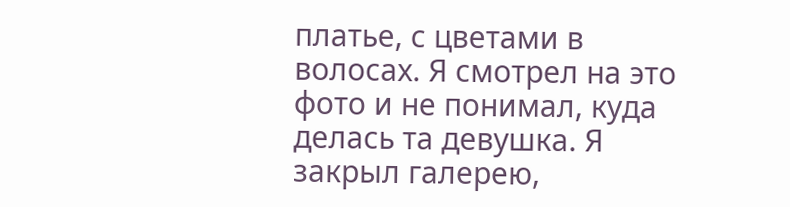платье, с цветами в волосах. Я смотрел на это фото и не понимал, куда делась та девушка. Я закрыл галерею,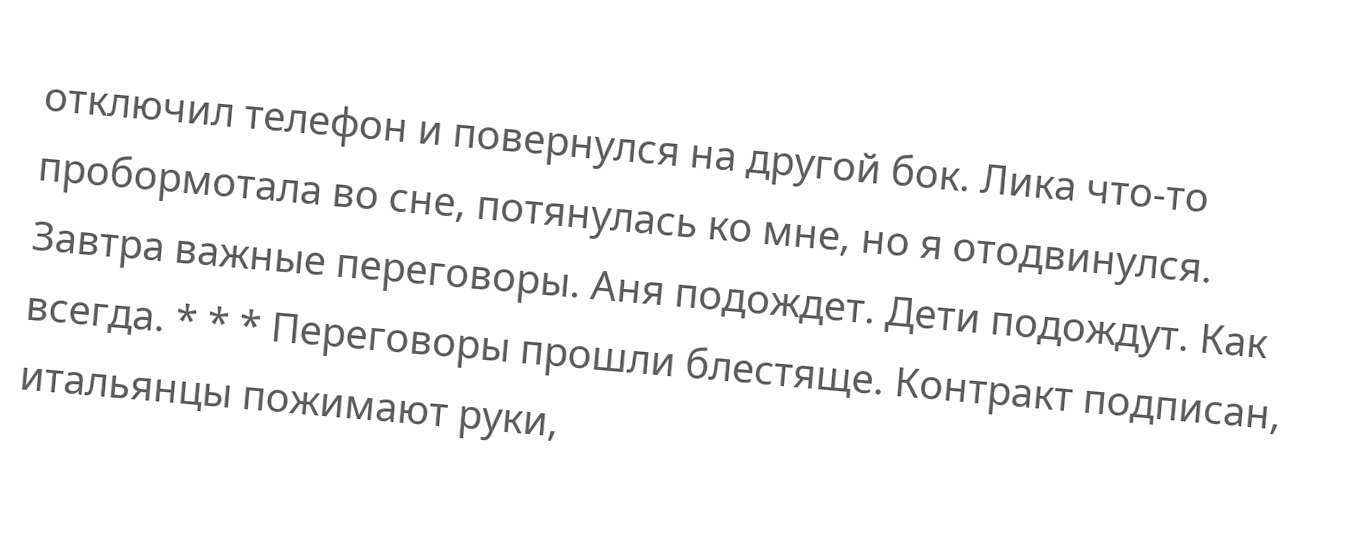отключил телефон и повернулся на другой бок. Лика что-то пробормотала во сне, потянулась ко мне, но я отодвинулся. Завтра важные переговоры. Аня подождет. Дети подождут. Как всегда. * * * Переговоры прошли блестяще. Контракт подписан, итальянцы пожимают руки,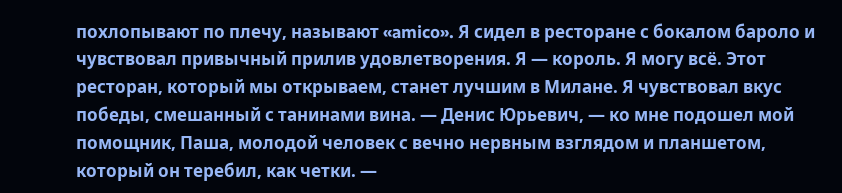похлопывают по плечу, называют «amico». Я сидел в ресторане с бокалом бароло и чувствовал привычный прилив удовлетворения. Я — король. Я могу всё. Этот ресторан, который мы открываем, станет лучшим в Милане. Я чувствовал вкус победы, смешанный с танинами вина. — Денис Юрьевич, — ко мне подошел мой помощник, Паша, молодой человек с вечно нервным взглядом и планшетом, который он теребил, как четки. —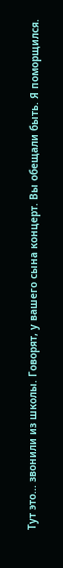Тут это... звонили из школы. Говорят, у вашего сына концерт. Вы обещали быть. Я поморщился.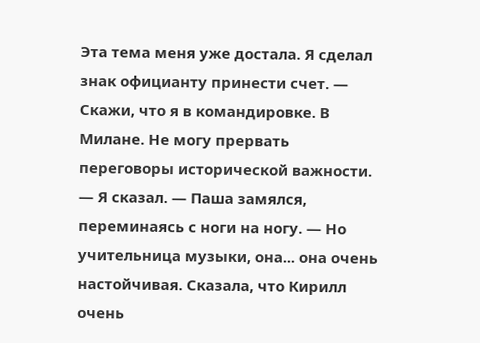Эта тема меня уже достала. Я сделал знак официанту принести счет. — Скажи, что я в командировке. В Милане. Не могу прервать переговоры исторической важности. — Я сказал. — Паша замялся, переминаясь с ноги на ногу. — Но учительница музыки, она... она очень настойчивая. Сказала, что Кирилл очень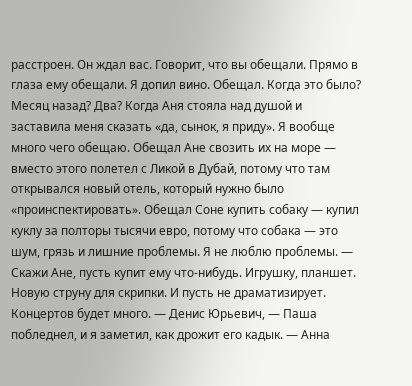расстроен. Он ждал вас. Говорит, что вы обещали. Прямо в глаза ему обещали. Я допил вино. Обещал. Когда это было? Месяц назад? Два? Когда Аня стояла над душой и заставила меня сказать «да, сынок, я приду». Я вообще много чего обещаю. Обещал Ане свозить их на море — вместо этого полетел с Ликой в Дубай, потому что там открывался новый отель, который нужно было «проинспектировать». Обещал Соне купить собаку — купил куклу за полторы тысячи евро, потому что собака — это шум, грязь и лишние проблемы. Я не люблю проблемы. — Скажи Ане, пусть купит ему что-нибудь. Игрушку, планшет. Новую струну для скрипки. И пусть не драматизирует. Концертов будет много. — Денис Юрьевич, — Паша побледнел, и я заметил, как дрожит его кадык. — Анна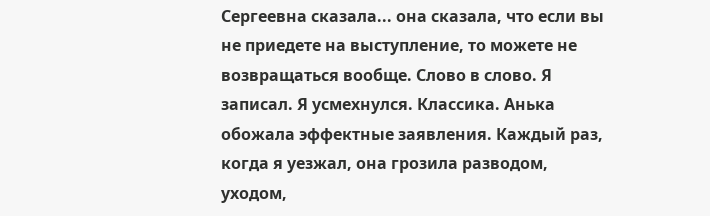Сергеевна сказала... она сказала, что если вы не приедете на выступление, то можете не возвращаться вообще. Слово в слово. Я записал. Я усмехнулся. Классика. Анька обожала эффектные заявления. Каждый раз, когда я уезжал, она грозила разводом, уходом,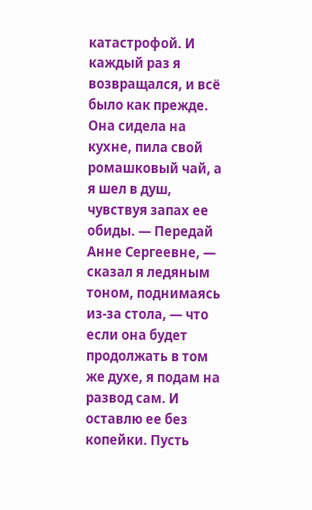катастрофой. И каждый раз я возвращался, и всё было как прежде. Она сидела на кухне, пила свой ромашковый чай, а я шел в душ, чувствуя запах ее обиды. — Передай Анне Сергеевне, — сказал я ледяным тоном, поднимаясь из-за стола, — что если она будет продолжать в том же духе, я подам на развод сам. И оставлю ее без копейки. Пусть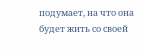подумает, на что она будет жить со своей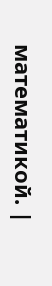математикой. |